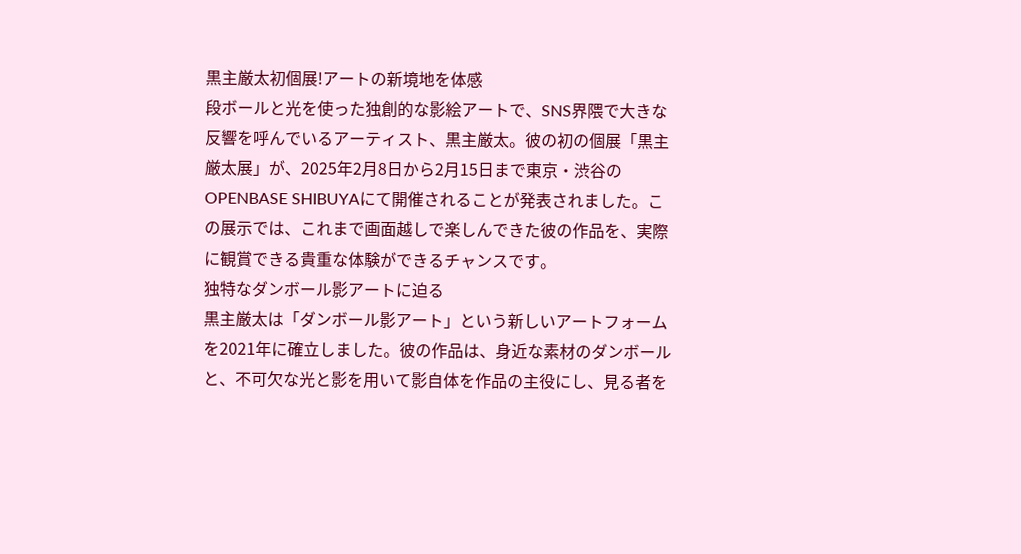黒主厳太初個展!アートの新境地を体感
段ボールと光を使った独創的な影絵アートで、SNS界隈で大きな反響を呼んでいるアーティスト、黒主厳太。彼の初の個展「黒主厳太展」が、2025年2月8日から2月15日まで東京・渋谷のOPENBASE SHIBUYAにて開催されることが発表されました。この展示では、これまで画面越しで楽しんできた彼の作品を、実際に観賞できる貴重な体験ができるチャンスです。
独特なダンボール影アートに迫る
黒主厳太は「ダンボール影アート」という新しいアートフォームを2021年に確立しました。彼の作品は、身近な素材のダンボールと、不可欠な光と影を用いて影自体を作品の主役にし、見る者を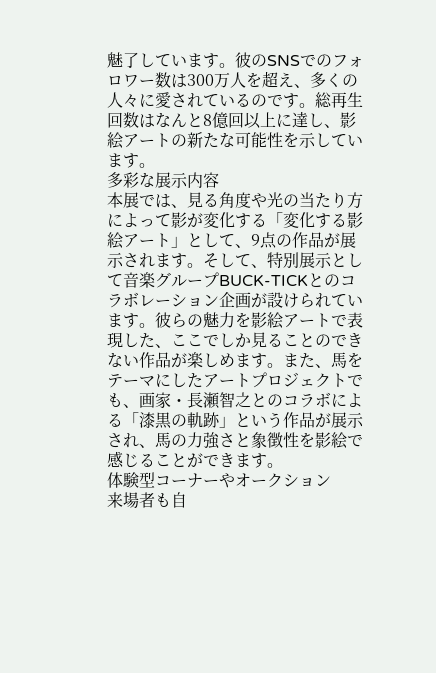魅了しています。彼のSNSでのフォロワー数は300万人を超え、多くの人々に愛されているのです。総再生回数はなんと8億回以上に達し、影絵アートの新たな可能性を示しています。
多彩な展示内容
本展では、見る角度や光の当たり方によって影が変化する「変化する影絵アート」として、9点の作品が展示されます。そして、特別展示として音楽グループBUCK-TICKとのコラボレーション企画が設けられています。彼らの魅力を影絵アートで表現した、ここでしか見ることのできない作品が楽しめます。また、馬をテーマにしたアートプロジェクトでも、画家・長瀬智之とのコラボによる「漆黒の軌跡」という作品が展示され、馬の力強さと象徴性を影絵で感じることができます。
体験型コーナーやオークション
来場者も自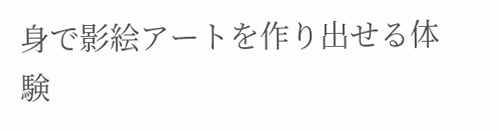身で影絵アートを作り出せる体験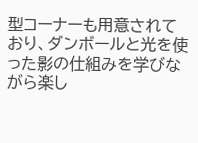型コーナーも用意されており、ダンボールと光を使った影の仕組みを学びながら楽し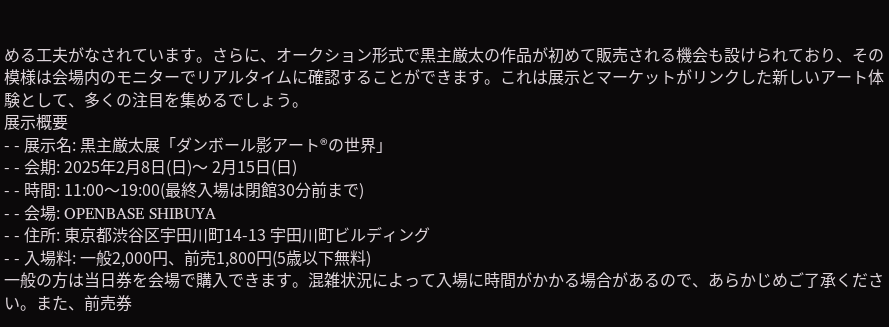める工夫がなされています。さらに、オークション形式で黒主厳太の作品が初めて販売される機会も設けられており、その模様は会場内のモニターでリアルタイムに確認することができます。これは展示とマーケットがリンクした新しいアート体験として、多くの注目を集めるでしょう。
展示概要
- - 展示名: 黒主厳太展「ダンボール影アート®の世界」
- - 会期: 2025年2月8日(日)〜 2月15日(日)
- - 時間: 11:00〜19:00(最終入場は閉館30分前まで)
- - 会場: OPENBASE SHIBUYA
- - 住所: 東京都渋谷区宇田川町14-13 宇田川町ビルディング
- - 入場料: 一般2,000円、前売1,800円(5歳以下無料)
一般の方は当日券を会場で購入できます。混雑状況によって入場に時間がかかる場合があるので、あらかじめご了承ください。また、前売券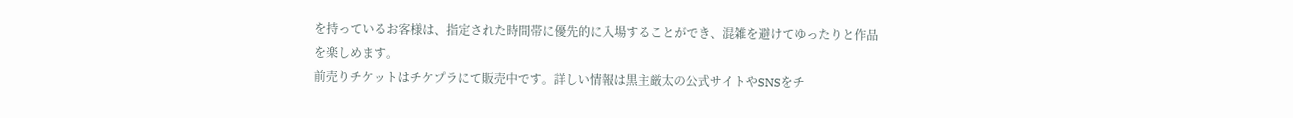を持っているお客様は、指定された時間帯に優先的に入場することができ、混雑を避けてゆったりと作品を楽しめます。
前売りチケットはチケプラにて販売中です。詳しい情報は黒主厳太の公式サイトやSNSをチ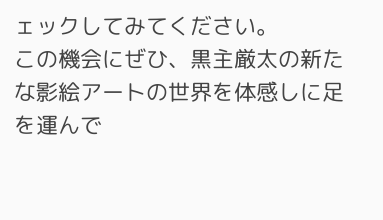ェックしてみてください。
この機会にぜひ、黒主厳太の新たな影絵アートの世界を体感しに足を運んで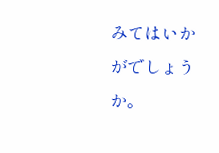みてはいかがでしょうか。